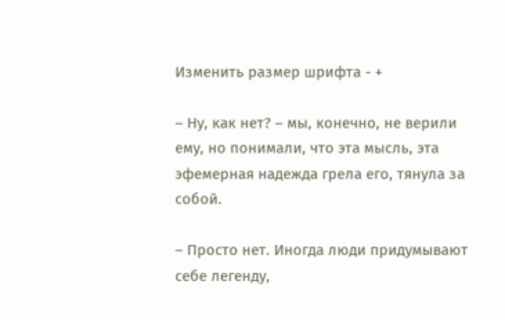Изменить размер шрифта - +

– Ну, как нет? – мы, конечно, не верили ему, но понимали, что эта мысль, эта эфемерная надежда грела его, тянула за собой.

– Просто нет. Иногда люди придумывают себе легенду,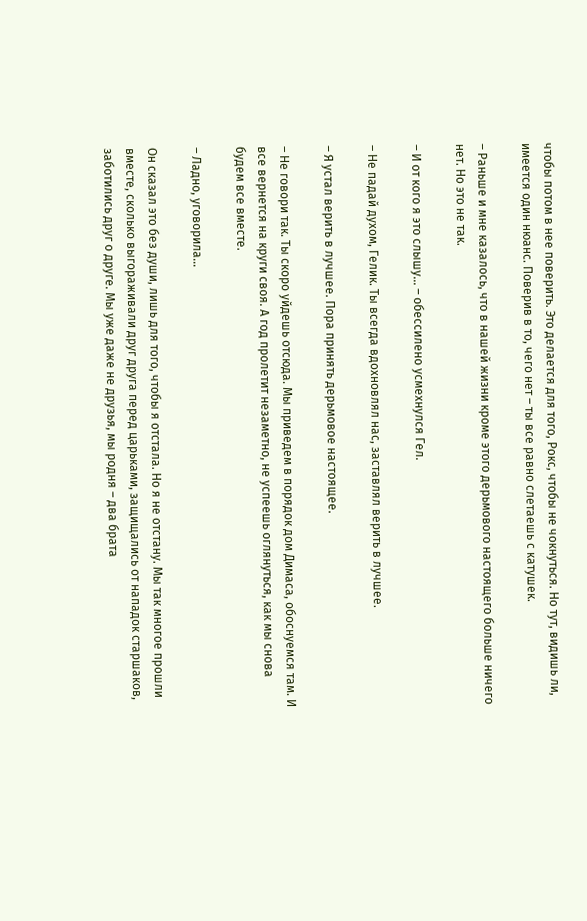чтобы потом в нее поверить. Это делается для того, Рокс, чтобы не чокнуться. Но тут, видишь ли, имеется один нюанс. Поверив в то, чего нет – ты все равно слетаешь с катушек.

– Раньше и мне казалось, что в нашей жизни кроме этого дерьмового настоящего больше ничего нет. Но это не так.

– И от кого я это слышу… – обессилено усмехнулся Гел.

– Не падай духом, Гелик. Ты всегда вдохновлял нас, заставлял верить в лучшее.

– Я устал верить в лучшее. Пора принять дерьмовое настоящее.

– Не говори так. Ты скоро уйдешь отсюда. Мы приведем в порядок дом Димаса, обоснуемся там. И все вернется на круги своя. А год пролетит незаметно, не успеешь оглянуться, как мы снова будем все вместе.

– Ладно, уговорила…

Он сказал это без души, лишь для того, чтобы я отстала. Но я не отстану. Мы так многое прошли вместе, сколько выгораживали друг друга перед царьками, защищались от нападок старшаков, заботились друг о друге. Мы уже даже не друзья, мы родня – два брата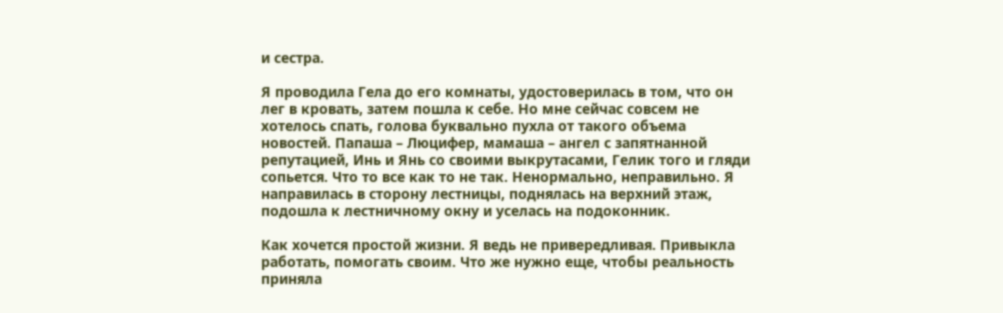и сестра.

Я проводила Гела до его комнаты, удостоверилась в том, что он лег в кровать, затем пошла к себе. Но мне сейчас совсем не хотелось спать, голова буквально пухла от такого объема новостей. Папаша – Люцифер, мамаша – ангел с запятнанной репутацией, Инь и Янь со своими выкрутасами, Гелик того и гляди сопьется. Что то все как то не так. Ненормально, неправильно. Я направилась в сторону лестницы, поднялась на верхний этаж, подошла к лестничному окну и уселась на подоконник.

Как хочется простой жизни. Я ведь не привередливая. Привыкла работать, помогать своим. Что же нужно еще, чтобы реальность приняла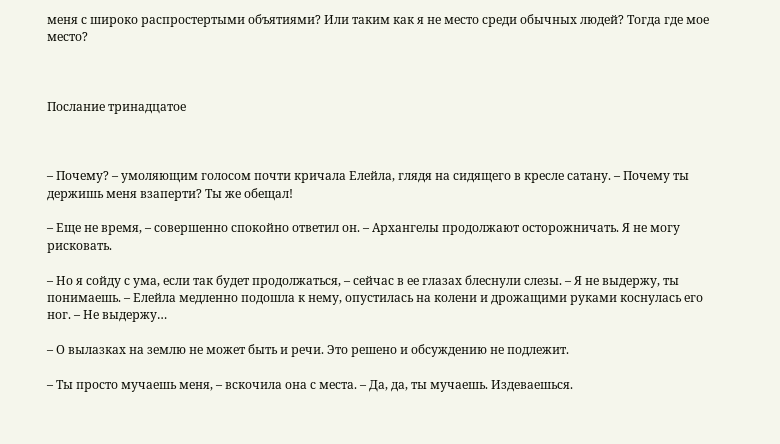меня с широко распростертыми объятиями? Или таким как я не место среди обычных людей? Тогда где мое место?



Послание тринадцатое



– Почему? – умоляющим голосом почти кричала Елейла, глядя на сидящего в кресле сатану. – Почему ты держишь меня взаперти? Ты же обещал!

– Еще не время, – совершенно спокойно ответил он. – Архангелы продолжают осторожничать. Я не могу рисковать.

– Но я сойду с ума, если так будет продолжаться, – сейчас в ее глазах блеснули слезы. – Я не выдержу, ты понимаешь. – Елейла медленно подошла к нему, опустилась на колени и дрожащими руками коснулась его ног. – Не выдержу…

– О вылазках на землю не может быть и речи. Это решено и обсуждению не подлежит.

– Ты просто мучаешь меня, – вскочила она с места. – Да, да, ты мучаешь. Издеваешься.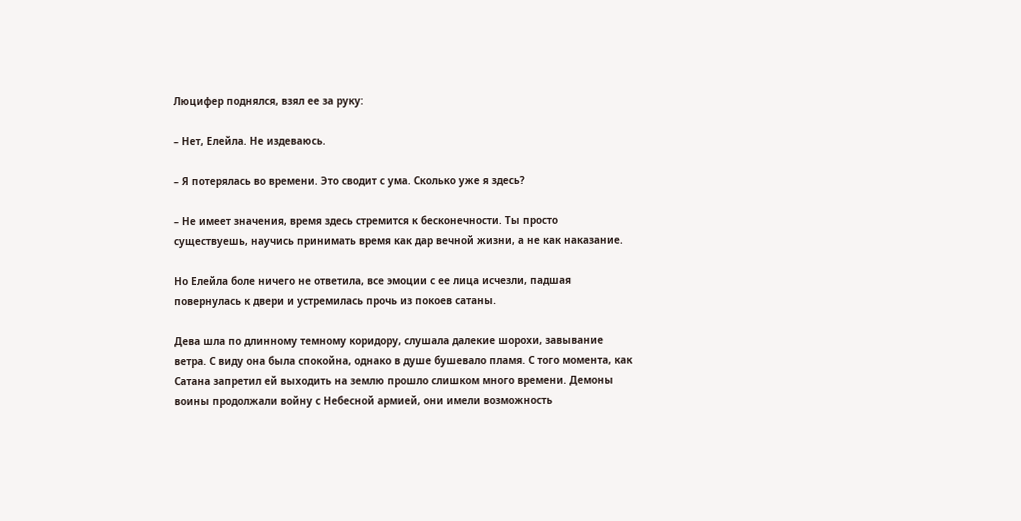Люцифер поднялся, взял ее за руку:

– Нет, Елейла. Не издеваюсь.

– Я потерялась во времени. Это сводит с ума. Сколько уже я здесь?

– Не имеет значения, время здесь стремится к бесконечности. Ты просто существуешь, научись принимать время как дар вечной жизни, а не как наказание.

Но Елейла боле ничего не ответила, все эмоции с ее лица исчезли, падшая повернулась к двери и устремилась прочь из покоев сатаны.

Дева шла по длинному темному коридору, слушала далекие шорохи, завывание ветра. С виду она была спокойна, однако в душе бушевало пламя. С того момента, как Сатана запретил ей выходить на землю прошло слишком много времени. Демоны воины продолжали войну с Небесной армией, они имели возможность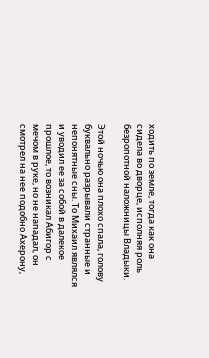ходить по земле, тогда как она сидела во дворце, исполняя роль безропотной наложницы Владыки.

Этой ночью она плохо спала, голову буквально разрывали странные и непонятные сны. То Михаил являлся и уводил ее за собой в далекое прошлое, то возникал Абигор с мечом в руке, но не нападал, он смотрел на нее подобно Ахерону,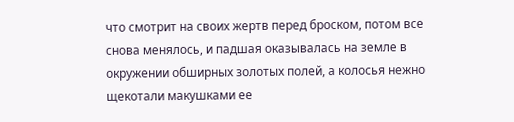что смотрит на своих жертв перед броском, потом все снова менялось, и падшая оказывалась на земле в окружении обширных золотых полей, а колосья нежно щекотали макушками ее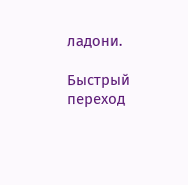ладони.

Быстрый переход